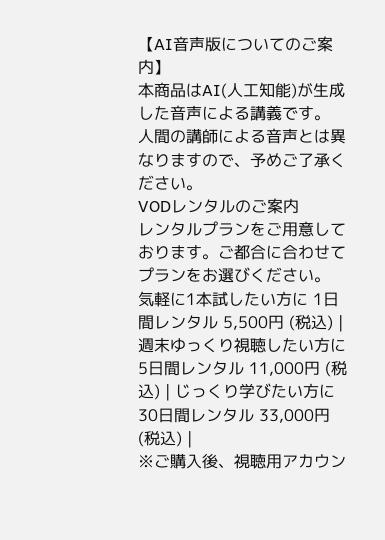【AI音声版についてのご案内】
本商品はAI(人工知能)が生成した音声による講義です。
人間の講師による音声とは異なりますので、予めご了承ください。
VODレンタルのご案内
レンタルプランをご用意しております。ご都合に合わせてプランをお選びください。
気軽に1本試したい方に 1日間レンタル 5,500円 (税込) | 週末ゆっくり視聴したい方に 5日間レンタル 11,000円 (税込) | じっくり学びたい方に 30日間レンタル 33,000円 (税込) |
※ご購入後、視聴用アカウン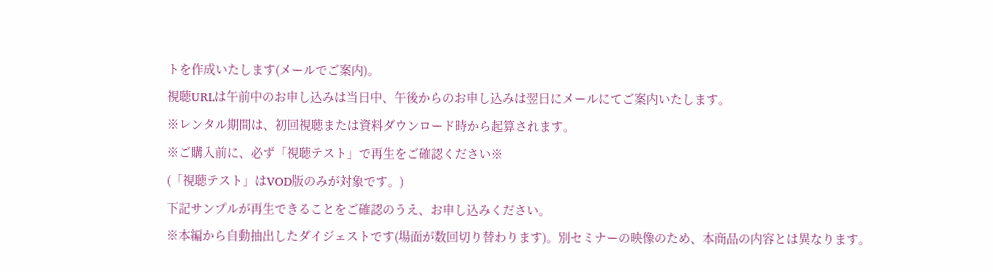トを作成いたします(メールでご案内)。
視聴URLは午前中のお申し込みは当日中、午後からのお申し込みは翌日にメールにてご案内いたします。
※レンタル期間は、初回視聴または資料ダウンロード時から起算されます。
※ご購入前に、必ず「視聴テスト」で再生をご確認ください※
(「視聴テスト」はVOD版のみが対象です。)
下記サンプルが再生できることをご確認のうえ、お申し込みください。
※本編から自動抽出したダイジェストです(場面が数回切り替わります)。別セミナーの映像のため、本商品の内容とは異なります。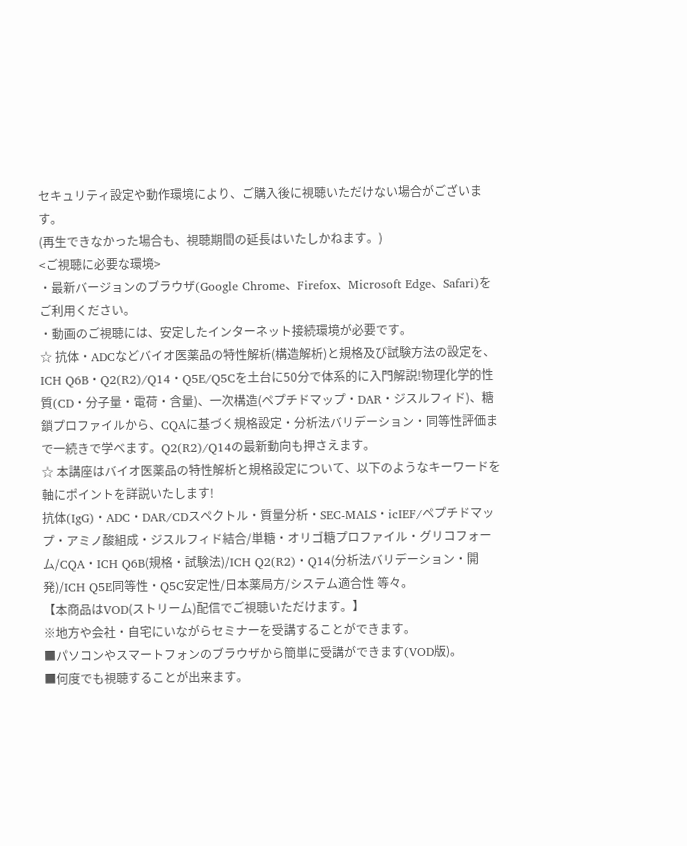セキュリティ設定や動作環境により、ご購入後に視聴いただけない場合がございます。
(再生できなかった場合も、視聴期間の延長はいたしかねます。)
<ご視聴に必要な環境>
・最新バージョンのブラウザ(Google Chrome、Firefox、Microsoft Edge、Safari)をご利用ください。
・動画のご視聴には、安定したインターネット接続環境が必要です。
☆ 抗体・ADCなどバイオ医薬品の特性解析(構造解析)と規格及び試験方法の設定を、ICH Q6B・Q2(R2)/Q14・Q5E/Q5Cを土台に50分で体系的に入門解説!物理化学的性質(CD・分子量・電荷・含量)、一次構造(ペプチドマップ・DAR・ジスルフィド)、糖鎖プロファイルから、CQAに基づく規格設定・分析法バリデーション・同等性評価まで一続きで学べます。Q2(R2)/Q14の最新動向も押さえます。
☆ 本講座はバイオ医薬品の特性解析と規格設定について、以下のようなキーワードを軸にポイントを詳説いたします!
抗体(IgG)・ADC・DAR/CDスペクトル・質量分析・SEC-MALS・icIEF/ペプチドマップ・アミノ酸組成・ジスルフィド結合/単糖・オリゴ糖プロファイル・グリコフォーム/CQA・ICH Q6B(規格・試験法)/ICH Q2(R2)・Q14(分析法バリデーション・開発)/ICH Q5E同等性・Q5C安定性/日本薬局方/システム適合性 等々。
【本商品はVOD(ストリーム)配信でご視聴いただけます。】
※地方や会社・自宅にいながらセミナーを受講することができます。
■パソコンやスマートフォンのブラウザから簡単に受講ができます(VOD版)。
■何度でも視聴することが出来ます。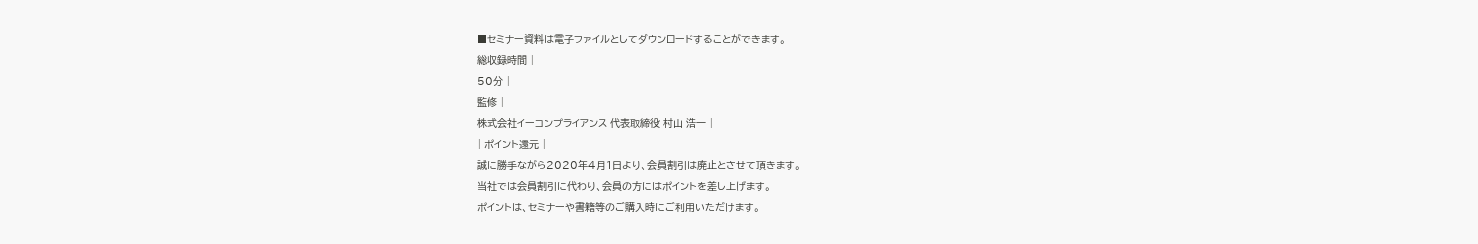■セミナー資料は電子ファイルとしてダウンロードすることができます。
総収録時間 |
50分 |
監修 |
株式会社イーコンプライアンス 代表取締役 村山 浩一 |
| ポイント還元 |
誠に勝手ながら2020年4月1日より、会員割引は廃止とさせて頂きます。
当社では会員割引に代わり、会員の方にはポイントを差し上げます。
ポイントは、セミナーや書籍等のご購入時にご利用いただけます。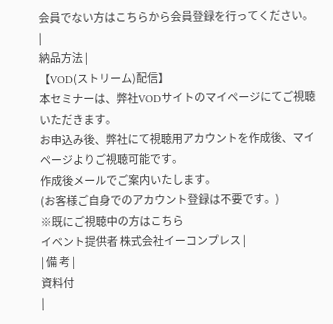会員でない方はこちらから会員登録を行ってください。
|
納品方法 |
【VOD(ストリーム)配信】
本セミナーは、弊社VODサイトのマイページにてご視聴いただきます。
お申込み後、弊社にて視聴用アカウントを作成後、マイページよりご視聴可能です。
作成後メールでご案内いたします。
(お客様ご自身でのアカウント登録は不要です。)
※既にご視聴中の方はこちら
イベント提供者 株式会社イーコンプレス |
| 備 考 |
資料付
|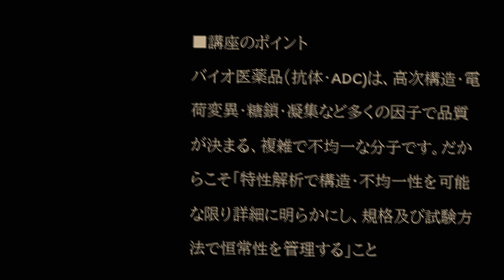■講座のポイント
バイオ医薬品(抗体・ADC)は、高次構造・電荷変異・糖鎖・凝集など多くの因子で品質が決まる、複雑で不均一な分子です。だからこそ「特性解析で構造・不均一性を可能な限り詳細に明らかにし、規格及び試験方法で恒常性を管理する」こと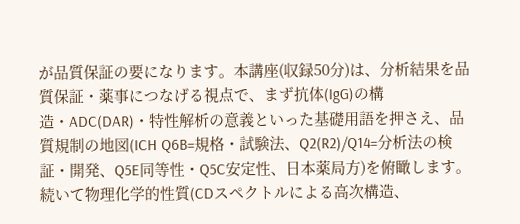が品質保証の要になります。本講座(収録50分)は、分析結果を品質保証・薬事につなげる視点で、まず抗体(IgG)の構造・ADC(DAR)・特性解析の意義といった基礎用語を押さえ、品質規制の地図(ICH Q6B=規格・試験法、Q2(R2)/Q14=分析法の検証・開発、Q5E同等性・Q5C安定性、日本薬局方)を俯瞰します。続いて物理化学的性質(CDスペクトルによる高次構造、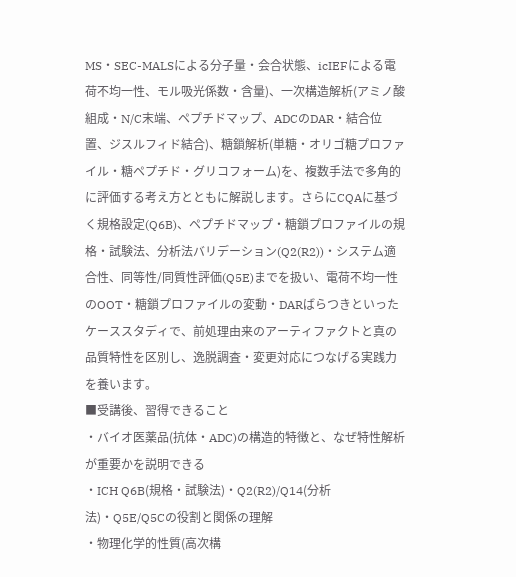MS・SEC-MALSによる分子量・会合状態、icIEFによる電荷不均一性、モル吸光係数・含量)、一次構造解析(アミノ酸組成・N/C末端、ペプチドマップ、ADCのDAR・結合位置、ジスルフィド結合)、糖鎖解析(単糖・オリゴ糖プロファイル・糖ペプチド・グリコフォーム)を、複数手法で多角的に評価する考え方とともに解説します。さらにCQAに基づく規格設定(Q6B)、ペプチドマップ・糖鎖プロファイルの規格・試験法、分析法バリデーション(Q2(R2))・システム適合性、同等性/同質性評価(Q5E)までを扱い、電荷不均一性のOOT・糖鎖プロファイルの変動・DARばらつきといったケーススタディで、前処理由来のアーティファクトと真の品質特性を区別し、逸脱調査・変更対応につなげる実践力を養います。
■受講後、習得できること
・バイオ医薬品(抗体・ADC)の構造的特徴と、なぜ特性解析が重要かを説明できる
・ICH Q6B(規格・試験法)・Q2(R2)/Q14(分析法)・Q5E/Q5Cの役割と関係の理解
・物理化学的性質(高次構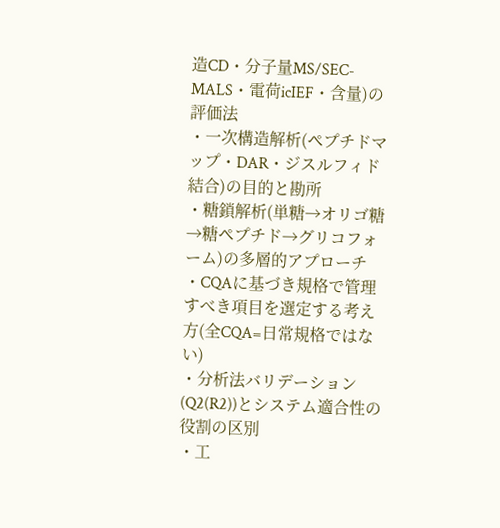造CD・分子量MS/SEC-MALS・電荷icIEF・含量)の評価法
・一次構造解析(ペプチドマップ・DAR・ジスルフィド結合)の目的と勘所
・糖鎖解析(単糖→オリゴ糖→糖ペプチド→グリコフォーム)の多層的アプローチ
・CQAに基づき規格で管理すべき項目を選定する考え方(全CQA=日常規格ではない)
・分析法バリデーション(Q2(R2))とシステム適合性の役割の区別
・工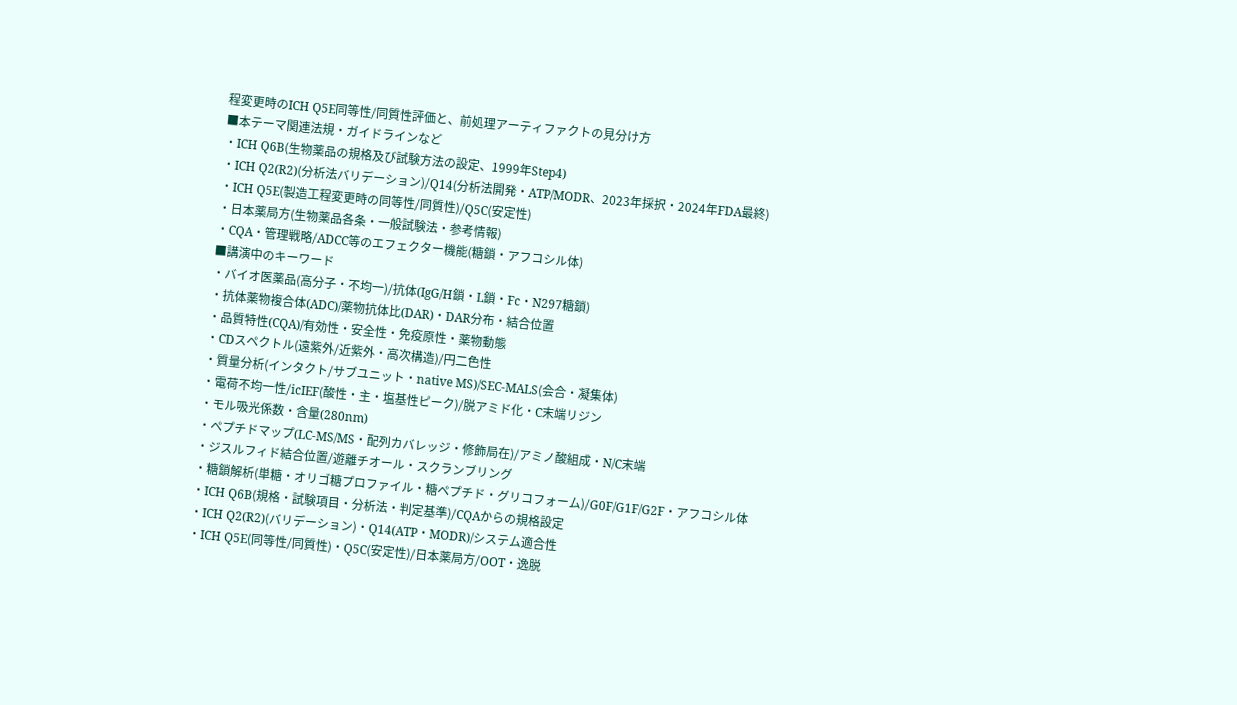程変更時のICH Q5E同等性/同質性評価と、前処理アーティファクトの見分け方
■本テーマ関連法規・ガイドラインなど
・ICH Q6B(生物薬品の規格及び試験方法の設定、1999年Step4)
・ICH Q2(R2)(分析法バリデーション)/Q14(分析法開発・ATP/MODR、2023年採択・2024年FDA最終)
・ICH Q5E(製造工程変更時の同等性/同質性)/Q5C(安定性)
・日本薬局方(生物薬品各条・一般試験法・参考情報)
・CQA・管理戦略/ADCC等のエフェクター機能(糖鎖・アフコシル体)
■講演中のキーワード
・バイオ医薬品(高分子・不均一)/抗体(IgG/H鎖・L鎖・Fc・N297糖鎖)
・抗体薬物複合体(ADC)/薬物抗体比(DAR)・DAR分布・結合位置
・品質特性(CQA)/有効性・安全性・免疫原性・薬物動態
・CDスペクトル(遠紫外/近紫外・高次構造)/円二色性
・質量分析(インタクト/サブユニット・native MS)/SEC-MALS(会合・凝集体)
・電荷不均一性/icIEF(酸性・主・塩基性ピーク)/脱アミド化・C末端リジン
・モル吸光係数・含量(280nm)
・ペプチドマップ(LC-MS/MS・配列カバレッジ・修飾局在)/アミノ酸組成・N/C末端
・ジスルフィド結合位置/遊離チオール・スクランブリング
・糖鎖解析(単糖・オリゴ糖プロファイル・糖ペプチド・グリコフォーム)/G0F/G1F/G2F・アフコシル体
・ICH Q6B(規格・試験項目・分析法・判定基準)/CQAからの規格設定
・ICH Q2(R2)(バリデーション)・Q14(ATP・MODR)/システム適合性
・ICH Q5E(同等性/同質性)・Q5C(安定性)/日本薬局方/OOT・逸脱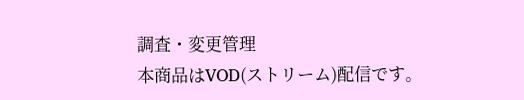調査・変更管理
本商品はVOD(ストリーム)配信です。